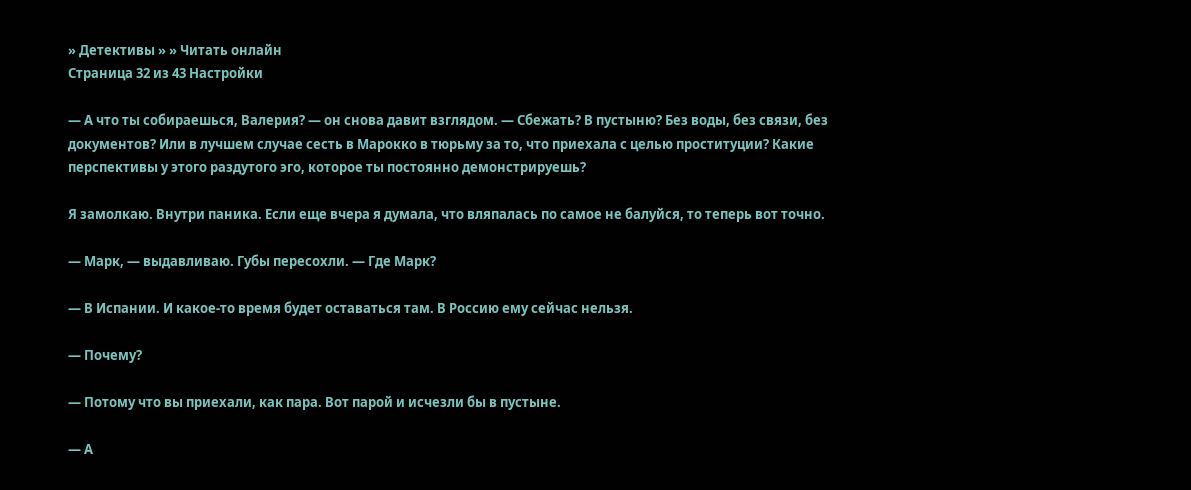» Детективы » » Читать онлайн
Страница 32 из 43 Настройки

— А что ты собираешься, Валерия? — он снова давит взглядом. — Сбежать? В пустыню? Без воды, без связи, без документов? Или в лучшем случае сесть в Марокко в тюрьму за то, что приехала с целью проституции? Какие перспективы у этого раздутого эго, которое ты постоянно демонстрируешь?

Я замолкаю. Внутри паника. Если еще вчера я думала, что вляпалась по самое не балуйся, то теперь вот точно.

— Марк, — выдавливаю. Губы пересохли. — Где Марк?

— В Испании. И какое-то время будет оставаться там. В Россию ему сейчас нельзя.

— Почему?

— Потому что вы приехали, как пара. Вот парой и исчезли бы в пустыне.

— А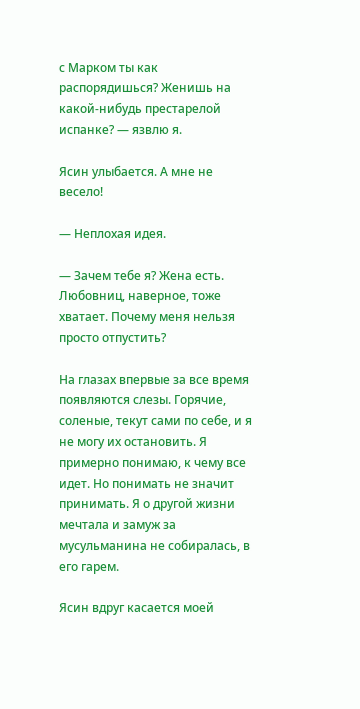с Марком ты как распорядишься? Женишь на какой-нибудь престарелой испанке? — язвлю я.

Ясин улыбается. А мне не весело!

— Неплохая идея.

— Зачем тебе я? Жена есть. Любовниц, наверное, тоже хватает. Почему меня нельзя просто отпустить?

На глазах впервые за все время появляются слезы. Горячие, соленые, текут сами по себе, и я не могу их остановить. Я примерно понимаю, к чему все идет. Но понимать не значит принимать. Я о другой жизни мечтала и замуж за мусульманина не собиралась, в его гарем.

Ясин вдруг касается моей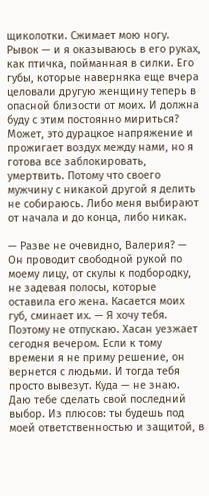щиколотки. Сжимает мою ногу. Рывок — и я оказываюсь в его руках, как птичка, пойманная в силки. Его губы, которые наверняка еще вчера целовали другую женщину теперь в опасной близости от моих. И должна буду с этим постоянно мириться? Может, это дурацкое напряжение и прожигает воздух между нами, но я готова все заблокировать, умертвить. Потому что своего мужчину с никакой другой я делить не собираюсь. Либо меня выбирают от начала и до конца, либо никак.

— Разве не очевидно, Валерия? — Он проводит свободной рукой по моему лицу, от скулы к подбородку, не задевая полосы, которые оставила его жена. Касается моих губ, сминает их. — Я хочу тебя. Поэтому не отпускаю. Хасан уезжает сегодня вечером. Если к тому времени я не приму решение, он вернется с людьми. И тогда тебя просто вывезут. Куда — не знаю. Даю тебе сделать свой последний выбор. Из плюсов: ты будешь под моей ответственностью и защитой, в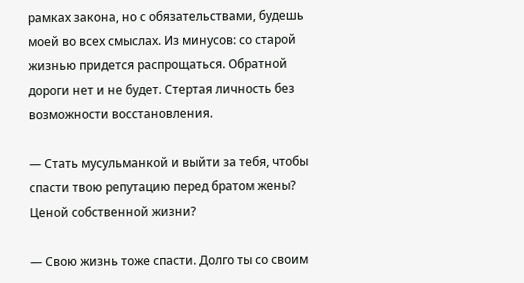рамках закона, но с обязательствами, будешь моей во всех смыслах. Из минусов: со старой жизнью придется распрощаться. Обратной дороги нет и не будет. Стертая личность без возможности восстановления.

— Стать мусульманкой и выйти за тебя, чтобы спасти твою репутацию перед братом жены? Ценой собственной жизни?

— Свою жизнь тоже спасти. Долго ты со своим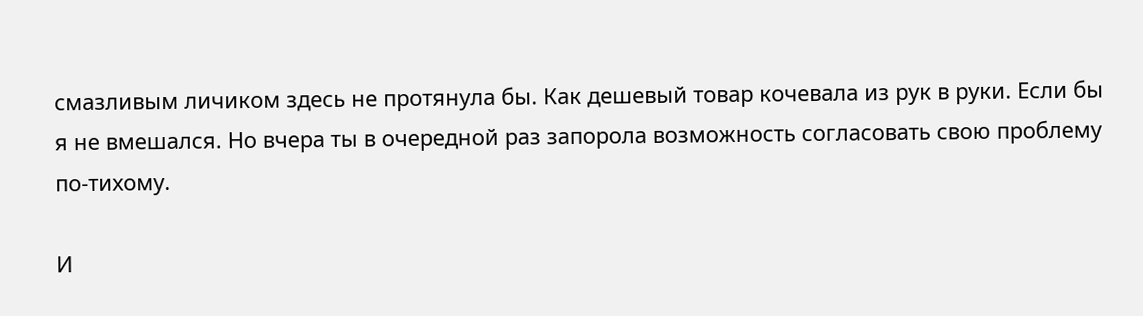смазливым личиком здесь не протянула бы. Как дешевый товар кочевала из рук в руки. Если бы я не вмешался. Но вчера ты в очередной раз запорола возможность согласовать свою проблему по-тихому.

И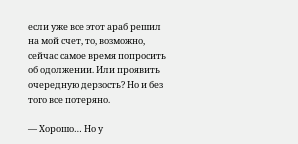если уже все этот араб решил на мой счет, то, возможно, сейчас самое время попросить об одолжении. Или проявить очередную дерзость? Но и без того все потеряно.

— Хорошо… Но у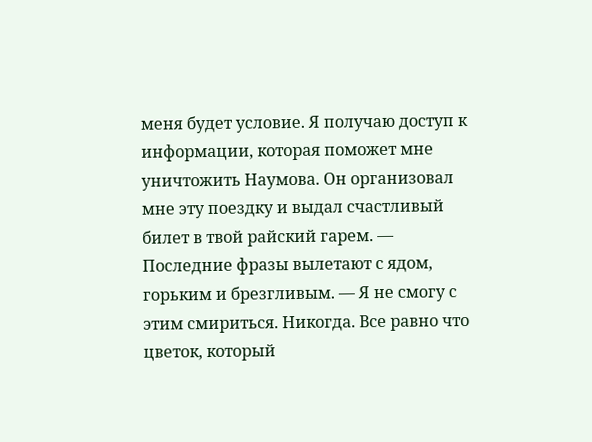меня будет условие. Я получаю доступ к информации, которая поможет мне уничтожить Наумова. Он организовал мне эту поездку и выдал счастливый билет в твой райский гарем. — Последние фразы вылетают с ядом, горьким и брезгливым. — Я не смогу с этим смириться. Никогда. Все равно что цветок, который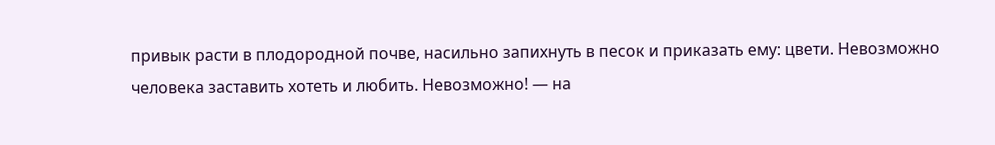привык расти в плодородной почве, насильно запихнуть в песок и приказать ему: цвети. Невозможно человека заставить хотеть и любить. Невозможно! — на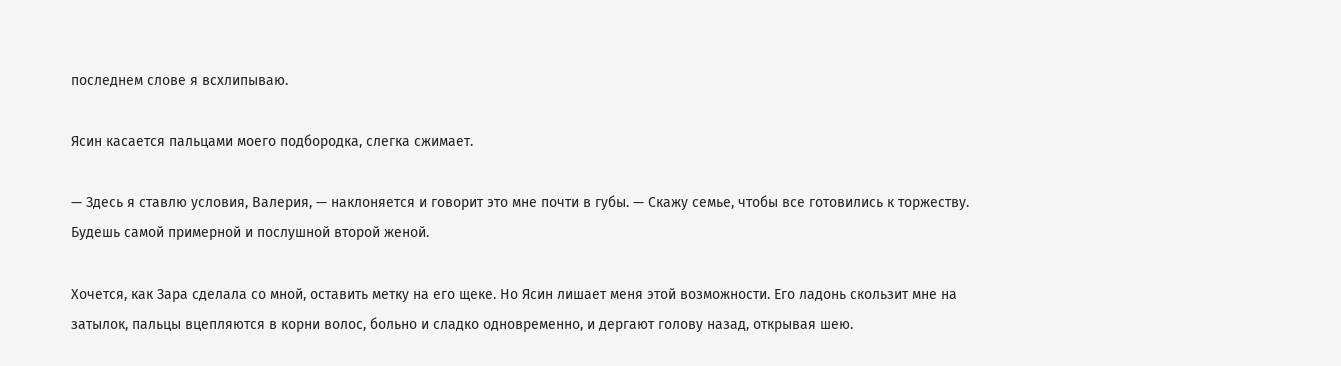последнем слове я всхлипываю.

Ясин касается пальцами моего подбородка, слегка сжимает.

— Здесь я ставлю условия, Валерия, — наклоняется и говорит это мне почти в губы. — Скажу семье, чтобы все готовились к торжеству. Будешь самой примерной и послушной второй женой.

Хочется, как Зара сделала со мной, оставить метку на его щеке. Но Ясин лишает меня этой возможности. Его ладонь скользит мне на затылок, пальцы вцепляются в корни волос, больно и сладко одновременно, и дергают голову назад, открывая шею.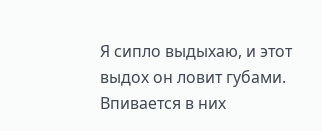Я сипло выдыхаю, и этот выдох он ловит губами. Впивается в них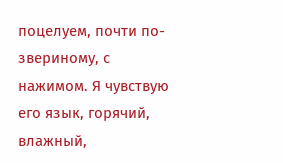поцелуем, почти по-звериному, с нажимом. Я чувствую его язык, горячий, влажный,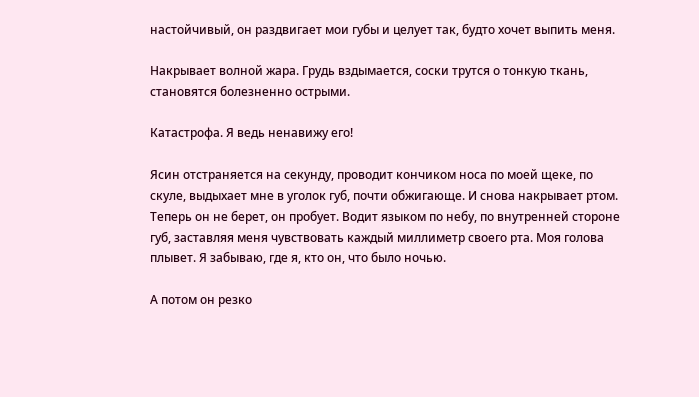настойчивый, он раздвигает мои губы и целует так, будто хочет выпить меня.

Накрывает волной жара. Грудь вздымается, соски трутся о тонкую ткань, становятся болезненно острыми.

Катастрофа. Я ведь ненавижу его!

Ясин отстраняется на секунду, проводит кончиком носа по моей щеке, по скуле, выдыхает мне в уголок губ, почти обжигающе. И снова накрывает ртом. Теперь он не берет, он пробует. Водит языком по небу, по внутренней стороне губ, заставляя меня чувствовать каждый миллиметр своего рта. Моя голова плывет. Я забываю, где я, кто он, что было ночью.

А потом он резко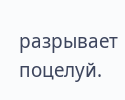разрывает поцелуй.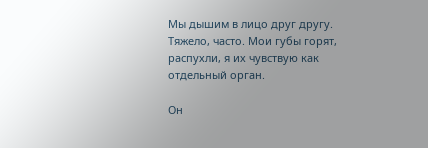Мы дышим в лицо друг другу. Тяжело, часто. Мои губы горят, распухли, я их чувствую как отдельный орган.

Он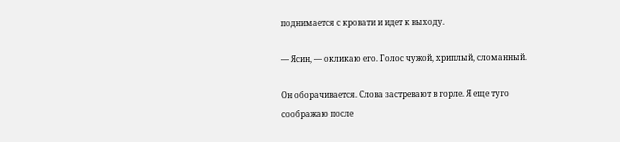поднимается с кровати и идет к выходу.

— Ясин, — окликаю его. Голос чужой, хриплый, сломанный.

Он оборачивается. Слова застревают в горле. Я еще туго соображаю после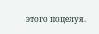этого поцелуя.